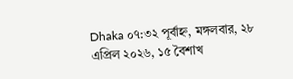Dhaka ০৭:৩২ পূর্বাহ্ন, মঙ্গলবার, ২৮ এপ্রিল ২০২৬, ১৫ বৈশাখ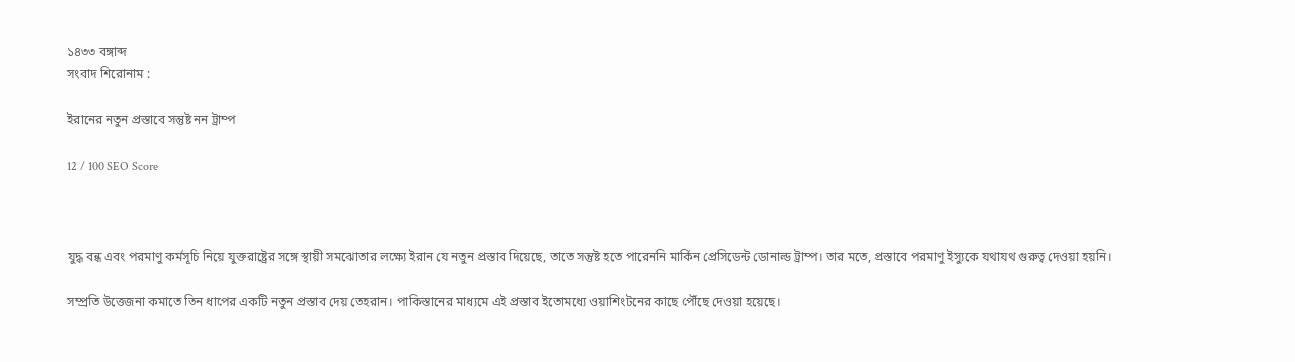১৪৩৩ বঙ্গাব্দ
সংবাদ শিরোনাম :

ইরানের নতুন প্রস্তাবে সন্তুষ্ট নন ট্রাম্প

12 / 100 SEO Score



যুদ্ধ বন্ধ এবং পরমাণু কর্মসূচি নিয়ে যুক্তরাষ্ট্রের সঙ্গে স্থায়ী সমঝোতার লক্ষ্যে ইরান যে নতুন প্রস্তাব দিয়েছে, তাতে সন্তুষ্ট হতে পারেননি মার্কিন প্রেসিডেন্ট ডোনাল্ড ট্রাম্প। তার মতে, প্রস্তাবে পরমাণু ইস্যুকে যথাযথ গুরুত্ব দেওয়া হয়নি।

সম্প্রতি উত্তেজনা কমাতে তিন ধাপের একটি নতুন প্রস্তাব দেয় তেহরান। পাকিস্তানের মাধ্যমে এই প্রস্তাব ইতোমধ্যে ওয়াশিংটনের কাছে পৌঁছে দেওয়া হয়েছে।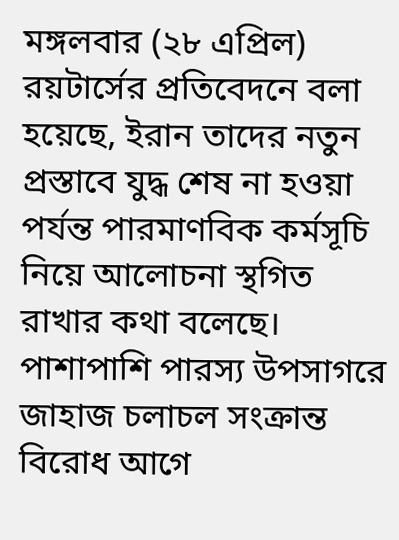মঙ্গলবার (২৮ এপ্রিল) রয়টার্সের প্রতিবেদনে বলা হয়েছে, ইরান তাদের নতুন প্রস্তাবে যুদ্ধ শেষ না হওয়া পর্যন্ত পারমাণবিক কর্মসূচি নিয়ে আলোচনা স্থগিত রাখার কথা বলেছে। পাশাপাশি পারস্য উপসাগরে জাহাজ চলাচল সংক্রান্ত বিরোধ আগে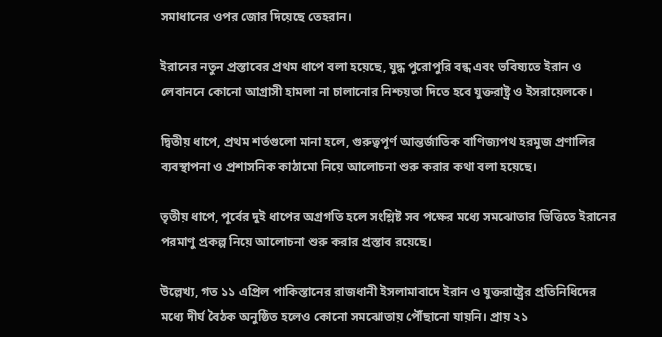সমাধানের ওপর জোর দিয়েছে তেহরান।

ইরানের নতুন প্রস্তাবের প্রথম ধাপে বলা হয়েছে, যুদ্ধ পুরোপুরি বন্ধ এবং ভবিষ্যতে ইরান ও লেবাননে কোনো আগ্রাসী হামলা না চালানোর নিশ্চয়তা দিতে হবে যুক্তরাষ্ট্র ও ইসরায়েলকে।

দ্বিতীয় ধাপে, প্রথম শর্তগুলো মানা হলে, গুরুত্বপূর্ণ আন্তর্জাতিক বাণিজ্যপথ হরমুজ প্রণালির ব্যবস্থাপনা ও প্রশাসনিক কাঠামো নিয়ে আলোচনা শুরু করার কথা বলা হয়েছে।

তৃতীয় ধাপে, পূর্বের দুই ধাপের অগ্রগতি হলে সংশ্লিষ্ট সব পক্ষের মধ্যে সমঝোতার ভিত্তিতে ইরানের পরমাণু প্রকল্প নিয়ে আলোচনা শুরু করার প্রস্তাব রয়েছে।

উল্লেখ্য, গত ১১ এপ্রিল পাকিস্তানের রাজধানী ইসলামাবাদে ইরান ও যুক্তরাষ্ট্রের প্রতিনিধিদের মধ্যে দীর্ঘ বৈঠক অনুষ্ঠিত হলেও কোনো সমঝোতায় পৌঁছানো যায়নি। প্রায় ২১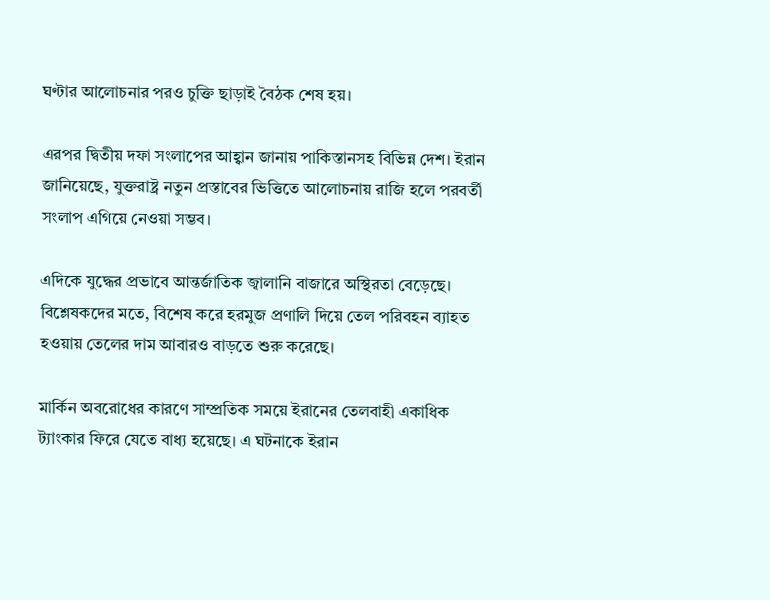ঘণ্টার আলোচনার পরও চুক্তি ছাড়াই বৈঠক শেষ হয়।

এরপর দ্বিতীয় দফা সংলাপের আহ্বান জানায় পাকিস্তানসহ বিভিন্ন দেশ। ইরান জানিয়েছে, যুক্তরাষ্ট্র নতুন প্রস্তাবের ভিত্তিতে আলোচনায় রাজি হলে পরবর্তী সংলাপ এগিয়ে নেওয়া সম্ভব।

এদিকে যুদ্ধের প্রভাবে আন্তর্জাতিক জ্বালানি বাজারে অস্থিরতা বেড়েছে। বিশ্লেষকদের মতে, বিশেষ করে হরমুজ প্রণালি দিয়ে তেল পরিবহন ব্যাহত হওয়ায় তেলের দাম আবারও বাড়তে শুরু করেছে।

মার্কিন অবরোধের কারণে সাম্প্রতিক সময়ে ইরানের তেলবাহী একাধিক ট্যাংকার ফিরে যেতে বাধ্য হয়েছে। এ ঘটনাকে ইরান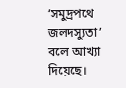‘সমুদ্রপথে জলদস্যুতা’ বলে আখ্যা দিয়েছে।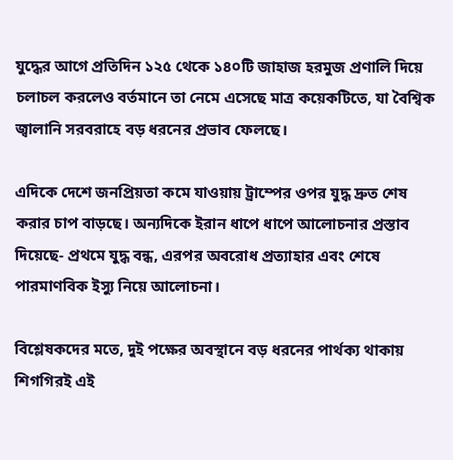যুদ্ধের আগে প্রতিদিন ১২৫ থেকে ১৪০টি জাহাজ হরমুজ প্রণালি দিয়ে চলাচল করলেও বর্তমানে তা নেমে এসেছে মাত্র কয়েকটিতে, যা বৈশ্বিক জ্বালানি সরবরাহে বড় ধরনের প্রভাব ফেলছে।

এদিকে দেশে জনপ্রিয়তা কমে যাওয়ায় ট্রাম্পের ওপর যুদ্ধ দ্রুত শেষ করার চাপ বাড়ছে। অন্যদিকে ইরান ধাপে ধাপে আলোচনার প্রস্তাব দিয়েছে- প্রথমে যুদ্ধ বন্ধ, এরপর অবরোধ প্রত্যাহার এবং শেষে পারমাণবিক ইস্যু নিয়ে আলোচনা।

বিশ্লেষকদের মতে, দুই পক্ষের অবস্থানে বড় ধরনের পার্থক্য থাকায় শিগগিরই এই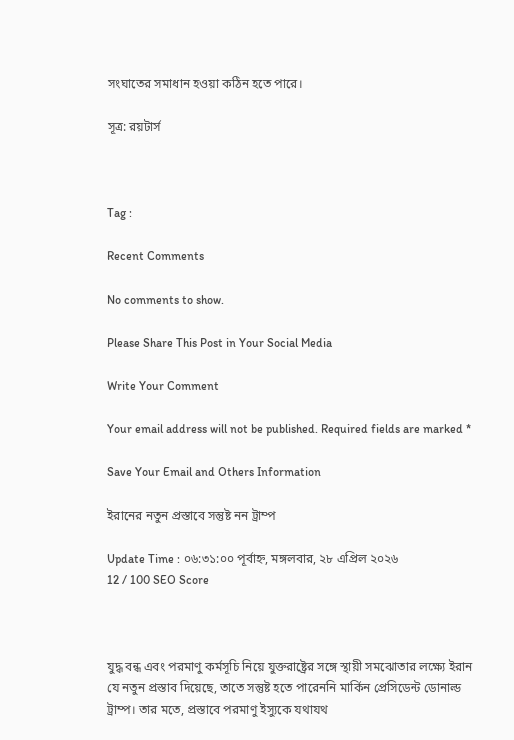সংঘাতের সমাধান হওয়া কঠিন হতে পারে।

সূত্র: রয়টার্স



Tag :

Recent Comments

No comments to show.

Please Share This Post in Your Social Media

Write Your Comment

Your email address will not be published. Required fields are marked *

Save Your Email and Others Information

ইরানের নতুন প্রস্তাবে সন্তুষ্ট নন ট্রাম্প

Update Time : ০৬:৩১:০০ পূর্বাহ্ন, মঙ্গলবার, ২৮ এপ্রিল ২০২৬
12 / 100 SEO Score



যুদ্ধ বন্ধ এবং পরমাণু কর্মসূচি নিয়ে যুক্তরাষ্ট্রের সঙ্গে স্থায়ী সমঝোতার লক্ষ্যে ইরান যে নতুন প্রস্তাব দিয়েছে, তাতে সন্তুষ্ট হতে পারেননি মার্কিন প্রেসিডেন্ট ডোনাল্ড ট্রাম্প। তার মতে, প্রস্তাবে পরমাণু ইস্যুকে যথাযথ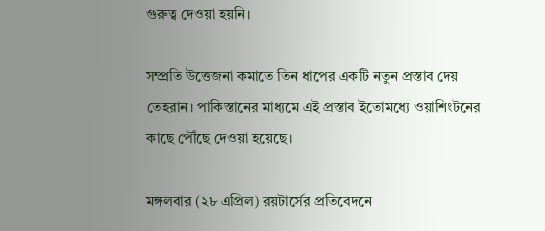গুরুত্ব দেওয়া হয়নি।

সম্প্রতি উত্তেজনা কমাতে তিন ধাপের একটি নতুন প্রস্তাব দেয় তেহরান। পাকিস্তানের মাধ্যমে এই প্রস্তাব ইতোমধ্যে ওয়াশিংটনের কাছে পৌঁছে দেওয়া হয়েছে।

মঙ্গলবার (২৮ এপ্রিল) রয়টার্সের প্রতিবেদনে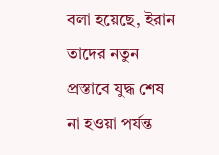বলা হয়েছে, ইরান তাদের নতুন প্রস্তাবে যুদ্ধ শেষ না হওয়া পর্যন্ত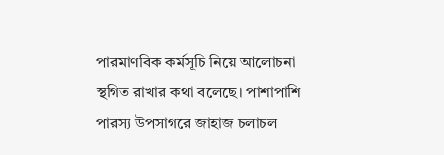পারমাণবিক কর্মসূচি নিয়ে আলোচনা স্থগিত রাখার কথা বলেছে। পাশাপাশি পারস্য উপসাগরে জাহাজ চলাচল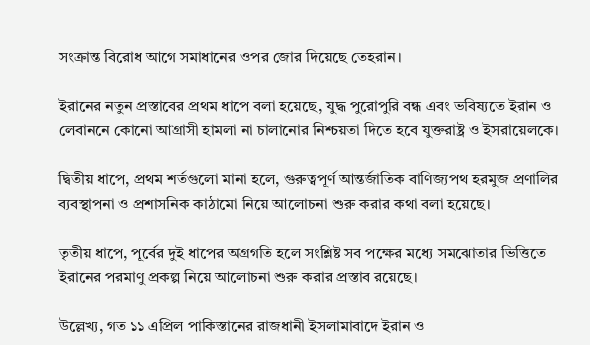সংক্রান্ত বিরোধ আগে সমাধানের ওপর জোর দিয়েছে তেহরান।

ইরানের নতুন প্রস্তাবের প্রথম ধাপে বলা হয়েছে, যুদ্ধ পুরোপুরি বন্ধ এবং ভবিষ্যতে ইরান ও লেবাননে কোনো আগ্রাসী হামলা না চালানোর নিশ্চয়তা দিতে হবে যুক্তরাষ্ট্র ও ইসরায়েলকে।

দ্বিতীয় ধাপে, প্রথম শর্তগুলো মানা হলে, গুরুত্বপূর্ণ আন্তর্জাতিক বাণিজ্যপথ হরমুজ প্রণালির ব্যবস্থাপনা ও প্রশাসনিক কাঠামো নিয়ে আলোচনা শুরু করার কথা বলা হয়েছে।

তৃতীয় ধাপে, পূর্বের দুই ধাপের অগ্রগতি হলে সংশ্লিষ্ট সব পক্ষের মধ্যে সমঝোতার ভিত্তিতে ইরানের পরমাণু প্রকল্প নিয়ে আলোচনা শুরু করার প্রস্তাব রয়েছে।

উল্লেখ্য, গত ১১ এপ্রিল পাকিস্তানের রাজধানী ইসলামাবাদে ইরান ও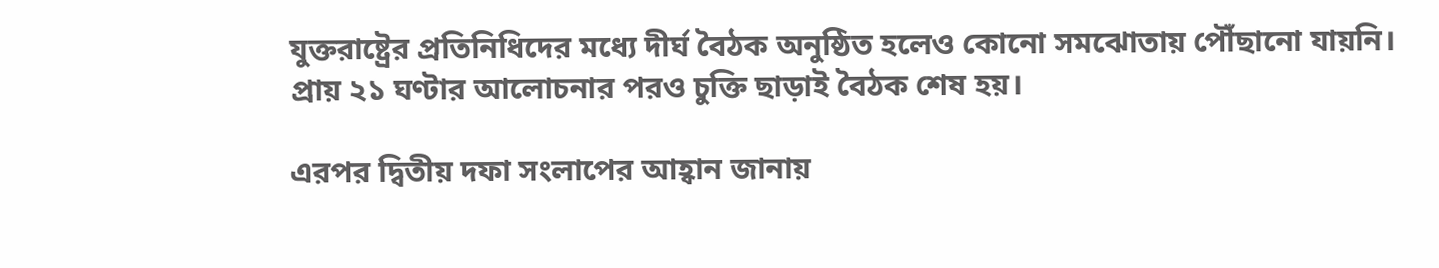যুক্তরাষ্ট্রের প্রতিনিধিদের মধ্যে দীর্ঘ বৈঠক অনুষ্ঠিত হলেও কোনো সমঝোতায় পৌঁছানো যায়নি। প্রায় ২১ ঘণ্টার আলোচনার পরও চুক্তি ছাড়াই বৈঠক শেষ হয়।

এরপর দ্বিতীয় দফা সংলাপের আহ্বান জানায়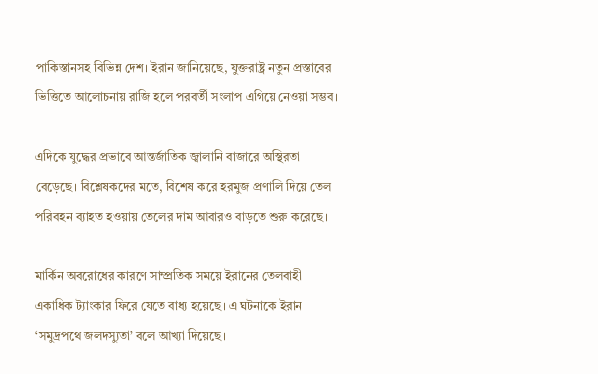পাকিস্তানসহ বিভিন্ন দেশ। ইরান জানিয়েছে, যুক্তরাষ্ট্র নতুন প্রস্তাবের ভিত্তিতে আলোচনায় রাজি হলে পরবর্তী সংলাপ এগিয়ে নেওয়া সম্ভব।

এদিকে যুদ্ধের প্রভাবে আন্তর্জাতিক জ্বালানি বাজারে অস্থিরতা বেড়েছে। বিশ্লেষকদের মতে, বিশেষ করে হরমুজ প্রণালি দিয়ে তেল পরিবহন ব্যাহত হওয়ায় তেলের দাম আবারও বাড়তে শুরু করেছে।

মার্কিন অবরোধের কারণে সাম্প্রতিক সময়ে ইরানের তেলবাহী একাধিক ট্যাংকার ফিরে যেতে বাধ্য হয়েছে। এ ঘটনাকে ইরান ‘সমুদ্রপথে জলদস্যুতা’ বলে আখ্যা দিয়েছে।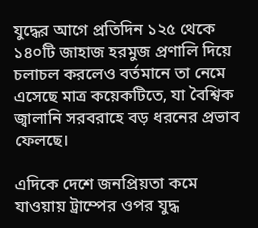যুদ্ধের আগে প্রতিদিন ১২৫ থেকে ১৪০টি জাহাজ হরমুজ প্রণালি দিয়ে চলাচল করলেও বর্তমানে তা নেমে এসেছে মাত্র কয়েকটিতে, যা বৈশ্বিক জ্বালানি সরবরাহে বড় ধরনের প্রভাব ফেলছে।

এদিকে দেশে জনপ্রিয়তা কমে যাওয়ায় ট্রাম্পের ওপর যুদ্ধ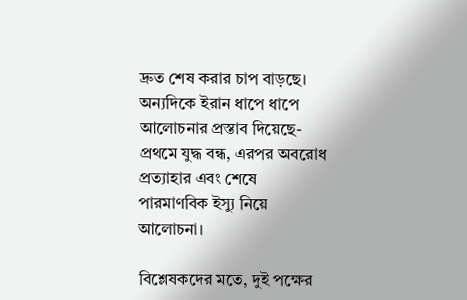দ্রুত শেষ করার চাপ বাড়ছে। অন্যদিকে ইরান ধাপে ধাপে আলোচনার প্রস্তাব দিয়েছে- প্রথমে যুদ্ধ বন্ধ, এরপর অবরোধ প্রত্যাহার এবং শেষে পারমাণবিক ইস্যু নিয়ে আলোচনা।

বিশ্লেষকদের মতে, দুই পক্ষের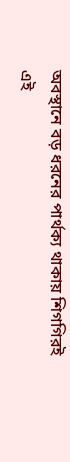অবস্থানে বড় ধরনের পার্থক্য থাকায় শিগগিরই এই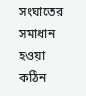সংঘাতের সমাধান হওয়া কঠিন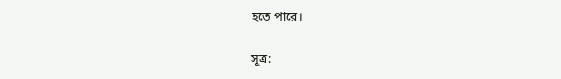হতে পারে।

সূত্র: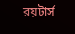রয়টার্স